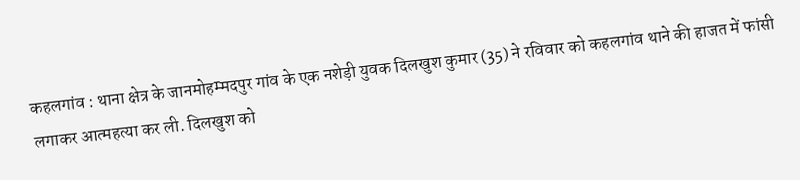कहलगांव : थाना क्षेत्र के जानमोहम्मदपुर गांव के एक नशेड़ी युवक दिलखुश कुमार (35) ने रविवार को कहलगांव थाने की हाजत में फांसी लगाकर आत्महत्या कर ली. दिलखुश को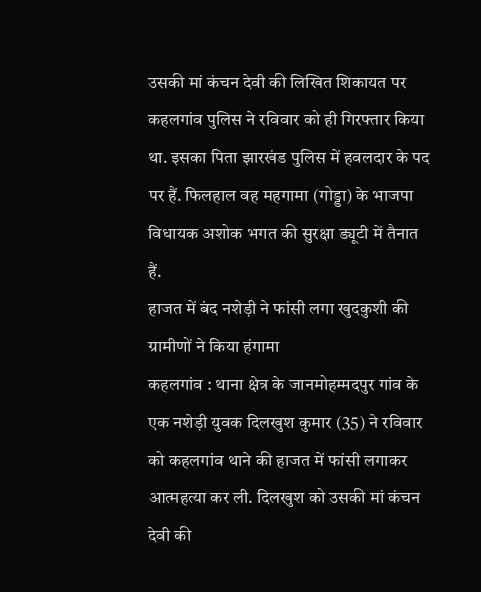उसकी मां कंचन देवी की लिखित शिकायत पर कहलगांव पुलिस ने रविवार को ही गिरफ्तार किया था. इसका पिता झारखंड पुलिस में हवलदार के पद पर हैं. फिलहाल वह महगामा (गोड्डा) के भाजपा विधायक अशोक भगत की सुरक्षा ड्यूटी में तैनात हैं.
हाजत में बंद नशेड़ी ने फांसी लगा खुदकुशी की ग्रामीणों ने किया हंगामा
कहलगांव : थाना क्षेत्र के जानमोहम्मदपुर गांव के एक नशेड़ी युवक दिलखुश कुमार (35) ने रविवार को कहलगांव थाने की हाजत में फांसी लगाकर आत्महत्या कर ली. दिलखुश को उसकी मां कंचन देवी की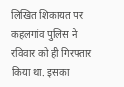लिखित शिकायत पर कहलगांव पुलिस ने रविवार को ही गिरफ्तार किया था. इसका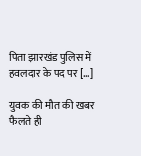पिता झारखंड पुलिस में हवलदार के पद पर […]

युवक की मौत की खबर फैलते ही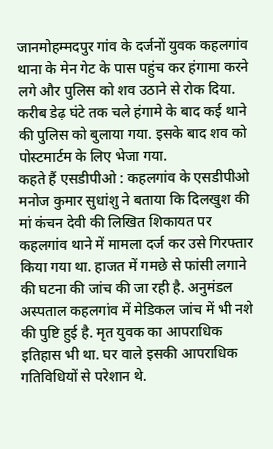जानमोहम्मदपुर गांव के दर्जनों युवक कहलगांव थाना के मेन गेट के पास पहुंच कर हंगामा करने लगे और पुलिस को शव उठाने से रोक दिया. करीब डेढ़ घंटे तक चले हंगामे के बाद कई थाने की पुलिस को बुलाया गया. इसके बाद शव को पोस्टमार्टम के लिए भेजा गया.
कहते हैं एसडीपीओ : कहलगांव के एसडीपीओ मनोज कुमार सुधांशु ने बताया कि दिलखुश की मां कंचन देवी की लिखित शिकायत पर कहलगांव थाने में मामला दर्ज कर उसे गिरफ्तार किया गया था. हाजत में गमछे से फांसी लगाने की घटना की जांच की जा रही है. अनुमंडल अस्पताल कहलगांव में मेडिकल जांच में भी नशे की पुष्टि हुई है. मृत युवक का आपराधिक इतिहास भी था. घर वाले इसकी आपराधिक गतिविधियों से परेशान थे.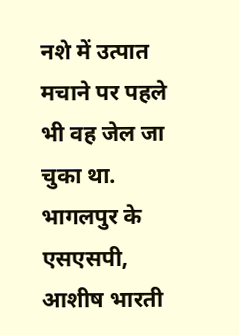नशे में उत्पात मचाने पर पहले भी वह जेल जा चुका था.
भागलपुर के एसएसपी, आशीष भारती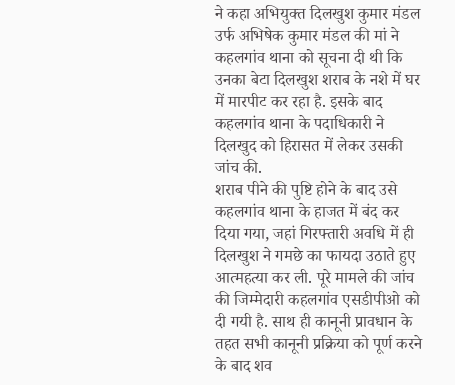ने कहा अभियुक्त दिलखुश कुमार मंडल उर्फ अभिषेक कुमार मंडल की मां ने कहलगांव थाना को सूचना दी थी कि उनका बेटा दिलखुश शराब के नशे में घर में मारपीट कर रहा है. इसके बाद कहलगांव थाना के पदाधिकारी ने दिलखुद को हिरासत में लेकर उसकी जांच की.
शराब पीने की पुष्टि होने के बाद उसे कहलगांव थाना के हाजत में बंद कर दिया गया, जहां गिरफ्तारी अवधि में ही दिलखुश ने गमछे का फायदा उठाते हुए आत्महत्या कर ली. पूरे मामले की जांच की जिम्मेदारी कहलगांव एसडीपीओ को दी गयी है. साथ ही कानूनी प्रावधान के तहत सभी कानूनी प्रक्रिया को पूर्ण करने के बाद शव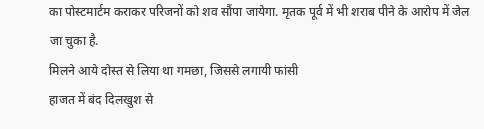का पोस्टमार्टम कराकर परिजनों को शव सौंपा जायेगा. मृतक पूर्व में भी शराब पीने के आरोप में जेल जा चुका है.
मिलने आये दोस्त से लिया था गमछा, जिससे लगायी फांसी
हाजत में बंद दिलखुश से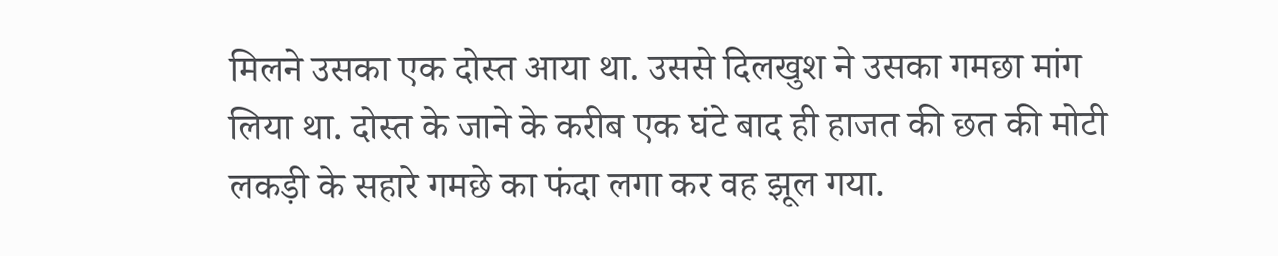मिलने उसका एक दोस्त आया था. उससे दिलखुश ने उसका गमछा मांग लिया था. दोस्त के जाने के करीब एक घंटे बाद ही हाजत की छत की मोटी लकड़ी के सहारे गमछे का फंदा लगा कर वह झूल गया.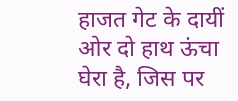हाजत गेट के दायीं ओर दो हाथ ऊंचा घेरा है, जिस पर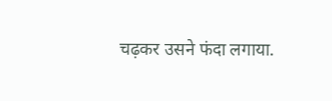चढ़कर उसने फंदा लगाया.